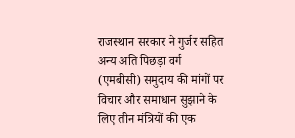राजस्थान सरकार ने गुर्जर सहित अन्य अति पिछड़ा वर्ग (एमबीसी) समुदाय की मांगों पर विचार और समाधान सुझाने के लिए तीन मंत्रियों की एक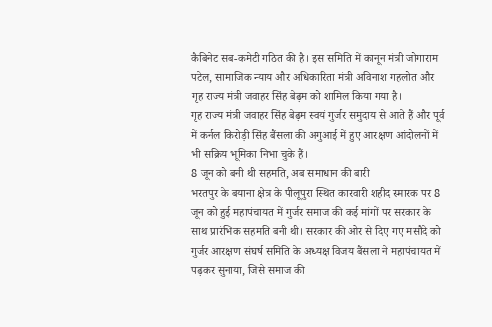कैबिनेट सब-कमेटी गठित की है। इस समिति में कानून मंत्री जोगाराम पटेल, सामाजिक न्याय और अधिकारिता मंत्री अविनाश गहलोत और गृह राज्य मंत्री जवाहर सिंह बेढ़म को शामिल किया गया है।
गृह राज्य मंत्री जवाहर सिंह बेढ़म स्वयं गुर्जर समुदाय से आते हैं और पूर्व में कर्नल किरोड़ी सिंह बैंसला की अगुआई में हुए आरक्षण आंदोलनों में भी सक्रिय भूमिका निभा चुके हैं।
8 जून को बनी थी सहमति, अब समाधान की बारी
भरतपुर के बयाना क्षेत्र के पीलूपुरा स्थित कारवारी शहीद स्मारक पर 8 जून को हुई महापंचायत में गुर्जर समाज की कई मांगों पर सरकार के साथ प्रारंभिक सहमति बनी थी। सरकार की ओर से दिए गए मसौदे को गुर्जर आरक्षण संघर्ष समिति के अध्यक्ष विजय बैंसला ने महापंचायत में पढ़कर सुनाया, जिसे समाज की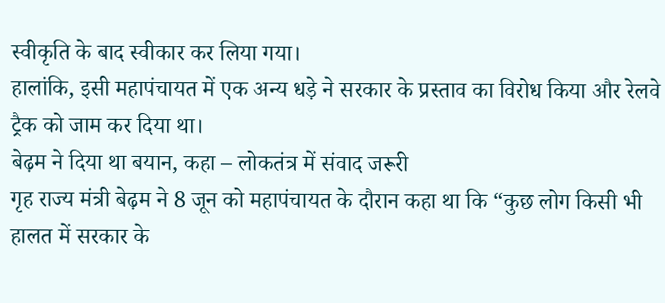स्वीकृति के बाद स्वीकार कर लिया गया।
हालांकि, इसी महापंचायत में एक अन्य धड़े ने सरकार के प्रस्ताव का विरोध किया और रेलवे ट्रैक को जाम कर दिया था।
बेढ़म ने दिया था बयान, कहा – लोकतंत्र में संवाद जरूरी
गृह राज्य मंत्री बेढ़म ने 8 जून को महापंचायत के दौरान कहा था कि “कुछ लोग किसी भी हालत में सरकार के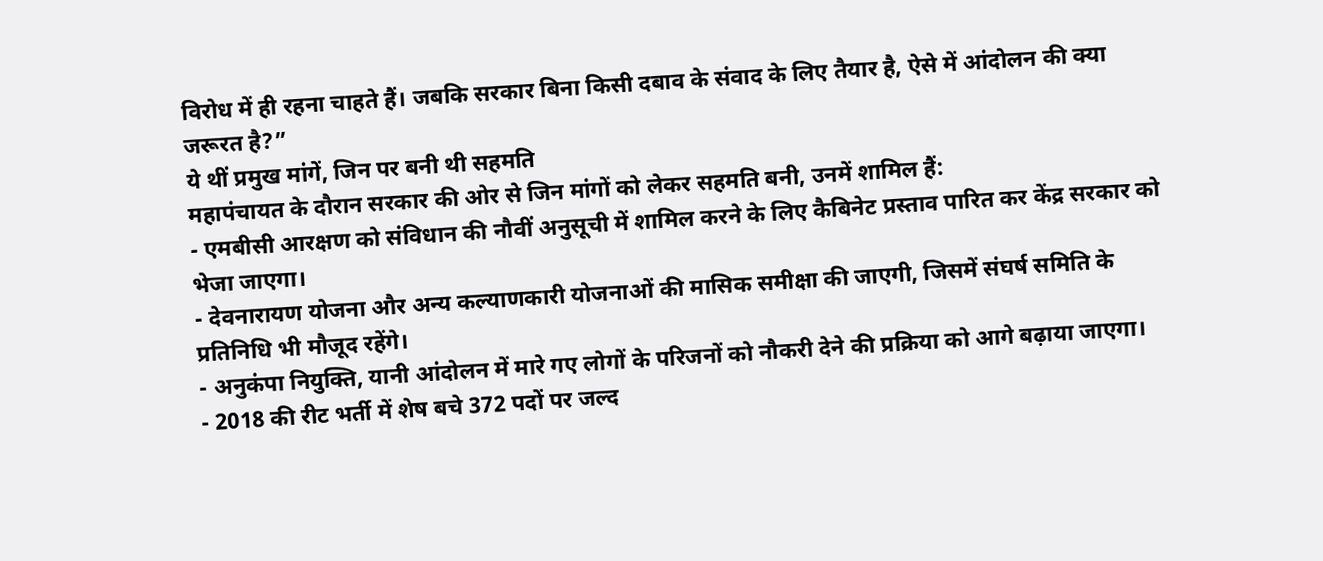विरोध में ही रहना चाहते हैं। जबकि सरकार बिना किसी दबाव के संवाद के लिए तैयार है, ऐसे में आंदोलन की क्या जरूरत है?”
ये थीं प्रमुख मांगें, जिन पर बनी थी सहमति
महापंचायत के दौरान सरकार की ओर से जिन मांगों को लेकर सहमति बनी, उनमें शामिल हैं:
- एमबीसी आरक्षण को संविधान की नौवीं अनुसूची में शामिल करने के लिए कैबिनेट प्रस्ताव पारित कर केंद्र सरकार को भेजा जाएगा।
- देवनारायण योजना और अन्य कल्याणकारी योजनाओं की मासिक समीक्षा की जाएगी, जिसमें संघर्ष समिति के प्रतिनिधि भी मौजूद रहेंगे।
- अनुकंपा नियुक्ति, यानी आंदोलन में मारे गए लोगों के परिजनों को नौकरी देने की प्रक्रिया को आगे बढ़ाया जाएगा।
- 2018 की रीट भर्ती में शेष बचे 372 पदों पर जल्द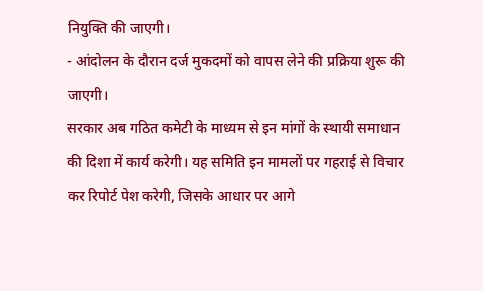नियुक्ति की जाएगी।
- आंदोलन के दौरान दर्ज मुकदमों को वापस लेने की प्रक्रिया शुरू की जाएगी।
सरकार अब गठित कमेटी के माध्यम से इन मांगों के स्थायी समाधान की दिशा में कार्य करेगी। यह समिति इन मामलों पर गहराई से विचार कर रिपोर्ट पेश करेगी, जिसके आधार पर आगे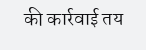की कार्रवाई तय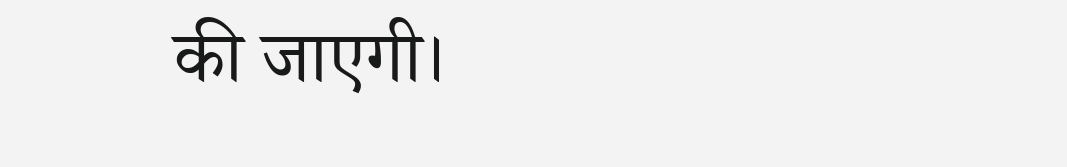की जाएगी।